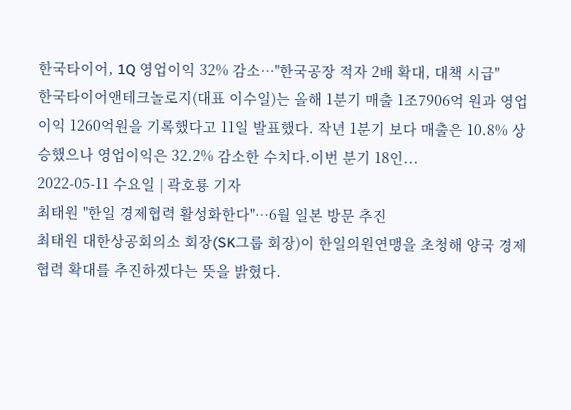한국타이어, 1Q 영업이익 32% 감소…"한국공장 적자 2배 확대, 대책 시급"
한국타이어앤테크놀로지(대표 이수일)는 올해 1분기 매출 1조7906억 원과 영업이익 1260억원을 기록했다고 11일 발표했다. 작년 1분기 보다 매출은 10.8% 상승했으나 영업이익은 32.2% 감소한 수치다.이번 분기 18인...
2022-05-11 수요일 | 곽호룡 기자
최태원 "한일 경제협력 활성화한다"…6월 일본 방문 추진
최태원 대한상공회의소 회장(SK그룹 회장)이 한일의원연맹을 초청해 양국 경제협력 확대를 추진하겠다는 뜻을 밝혔다.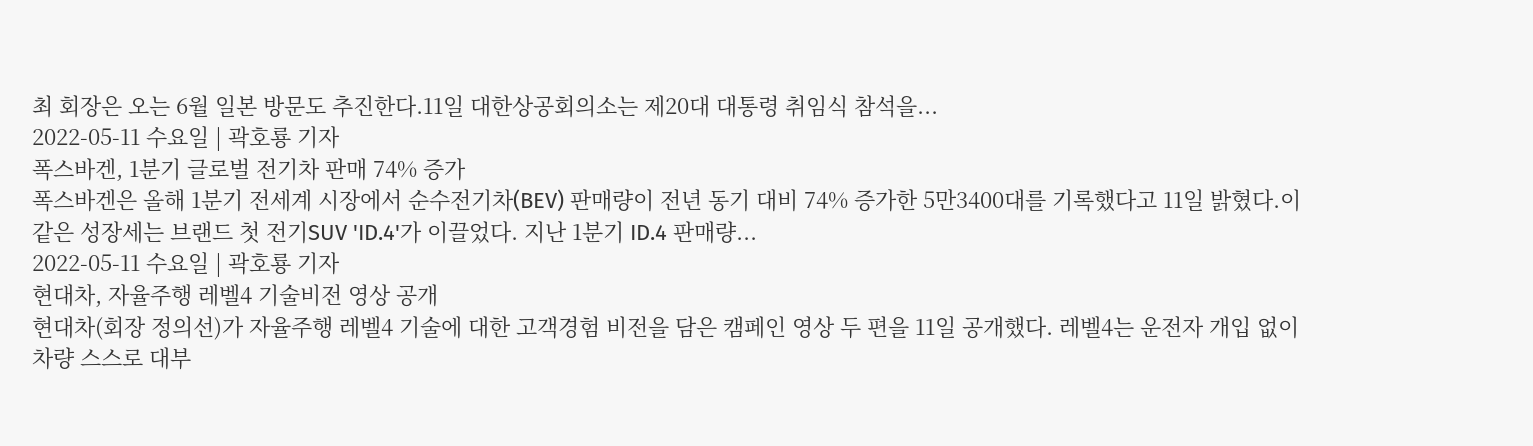최 회장은 오는 6월 일본 방문도 추진한다.11일 대한상공회의소는 제20대 대통령 취임식 참석을...
2022-05-11 수요일 | 곽호룡 기자
폭스바겐, 1분기 글로벌 전기차 판매 74% 증가
폭스바겐은 올해 1분기 전세계 시장에서 순수전기차(BEV) 판매량이 전년 동기 대비 74% 증가한 5만3400대를 기록했다고 11일 밝혔다.이 같은 성장세는 브랜드 첫 전기SUV 'ID.4'가 이끌었다. 지난 1분기 ID.4 판매량...
2022-05-11 수요일 | 곽호룡 기자
현대차, 자율주행 레벨4 기술비전 영상 공개
현대차(회장 정의선)가 자율주행 레벨4 기술에 대한 고객경험 비전을 담은 캠페인 영상 두 편을 11일 공개했다. 레벨4는 운전자 개입 없이 차량 스스로 대부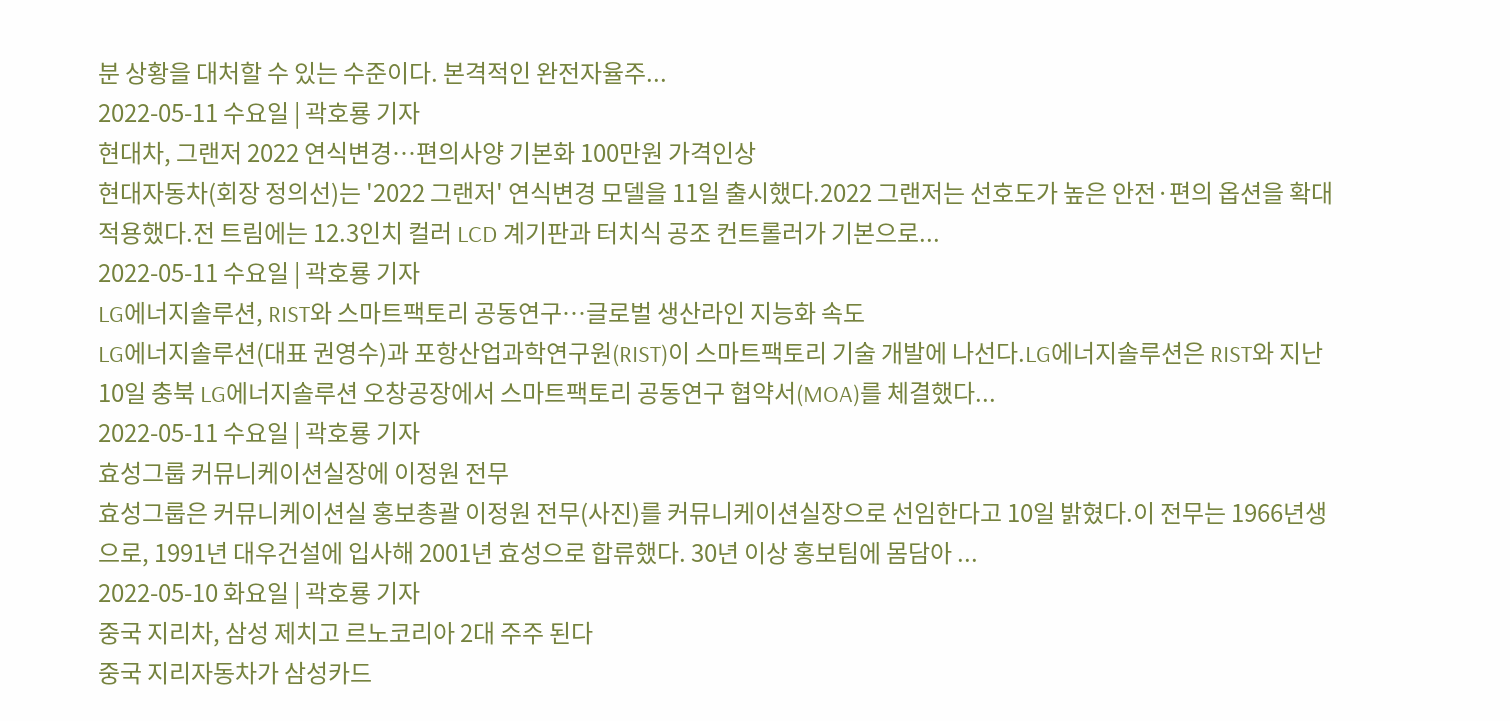분 상황을 대처할 수 있는 수준이다. 본격적인 완전자율주...
2022-05-11 수요일 | 곽호룡 기자
현대차, 그랜저 2022 연식변경…편의사양 기본화 100만원 가격인상
현대자동차(회장 정의선)는 '2022 그랜저' 연식변경 모델을 11일 출시했다.2022 그랜저는 선호도가 높은 안전·편의 옵션을 확대 적용했다.전 트림에는 12.3인치 컬러 LCD 계기판과 터치식 공조 컨트롤러가 기본으로...
2022-05-11 수요일 | 곽호룡 기자
LG에너지솔루션, RIST와 스마트팩토리 공동연구…글로벌 생산라인 지능화 속도
LG에너지솔루션(대표 권영수)과 포항산업과학연구원(RIST)이 스마트팩토리 기술 개발에 나선다.LG에너지솔루션은 RIST와 지난 10일 충북 LG에너지솔루션 오창공장에서 스마트팩토리 공동연구 협약서(MOA)를 체결했다...
2022-05-11 수요일 | 곽호룡 기자
효성그룹 커뮤니케이션실장에 이정원 전무
효성그룹은 커뮤니케이션실 홍보총괄 이정원 전무(사진)를 커뮤니케이션실장으로 선임한다고 10일 밝혔다.이 전무는 1966년생으로, 1991년 대우건설에 입사해 2001년 효성으로 합류했다. 30년 이상 홍보팀에 몸담아 ...
2022-05-10 화요일 | 곽호룡 기자
중국 지리차, 삼성 제치고 르노코리아 2대 주주 된다
중국 지리자동차가 삼성카드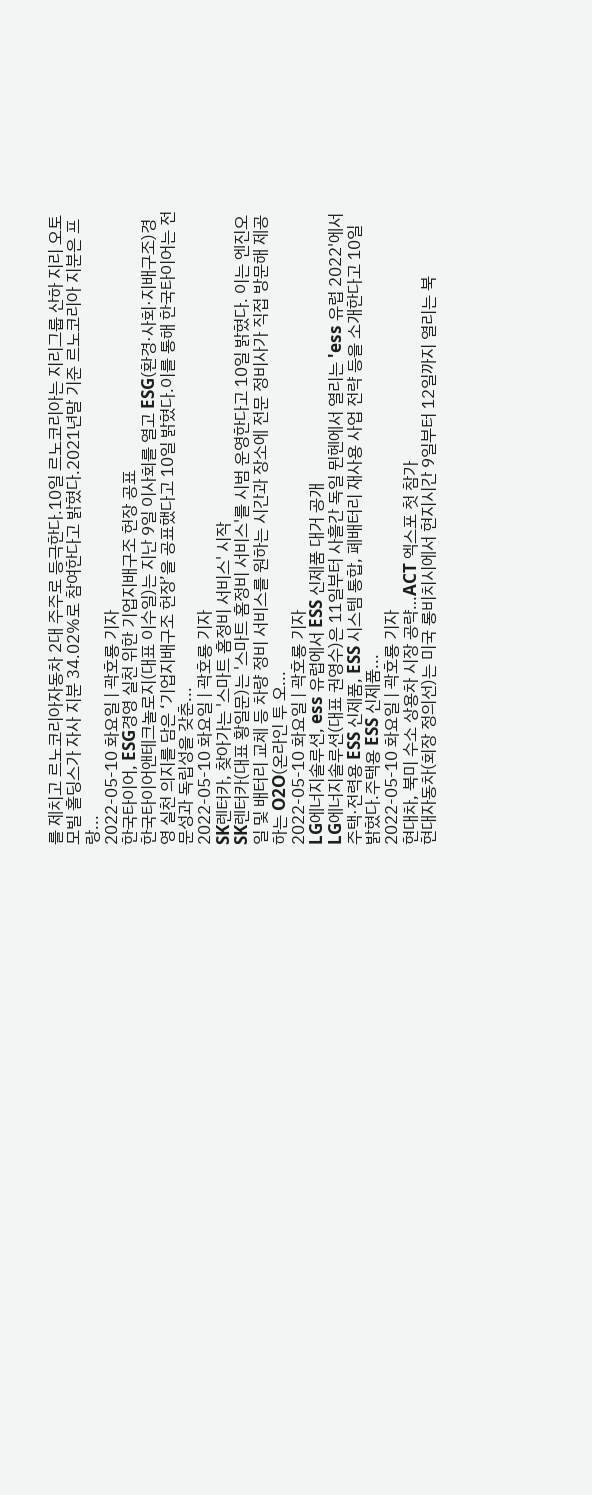를 제치고 르노코리아자동차 2대 주주로 등극한다.10일 르노코리아는 지리그룹 산하 지리 오토모빌 홀딩스가 자사 지분 34.02%로 참여한다고 밝혔다.2021년말 기준 르노코리아 지분은 프랑...
2022-05-10 화요일 | 곽호룡 기자
한국타이어, ESG경영 실천 위한 기업지배구조 헌장 공표
한국타이어앤테크놀로지(대표 이수일)는 지난 9일 이사회를 열고 ESG(환경·사회·지배구조)경영 실천 의지를 담은 ‘기업지배구조 헌장’을 공표했다고 10일 밝혔다.이를 통해 한국타이어는 전문성과 독립성을 갖춘...
2022-05-10 화요일 | 곽호룡 기자
SK렌터카, 찾아가는 '스마트 홈정비 서비스' 시작
SK렌터카(대표 황일문)는 '스마트 홈정비 서비스'를 시범 운영한다고 10일 밝혔다. 이는 엔진오일 및 배터리 교체 등 차량 정비 서비스를 원하는 시간과 장소에 전문 정비사가 직접 방문해 제공하는 O2O(온라인 투 오...
2022-05-10 화요일 | 곽호룡 기자
LG에너지솔루션, ess 유럽에서 ESS 신제품 대거 공개
LG에너지솔루션(대표 권영수)은 11일부터 사흘간 독일 뮌헨에서 열리는 'ess 유럽 2022'에서 주택·전력용 ESS 신제품, ESS 시스템 통합, 폐배터리 재사용 사업 전략 등을 소개한다고 10일 밝혔다.주택용 ESS 신제품...
2022-05-10 화요일 | 곽호룡 기자
현대차, 북미 수소 상용차 시장 공략…ACT 엑스포 첫 참가
현대자동차(회장 정의선)는 미국 롱비치시에서 현지시간 9일부터 12일까지 열리는 북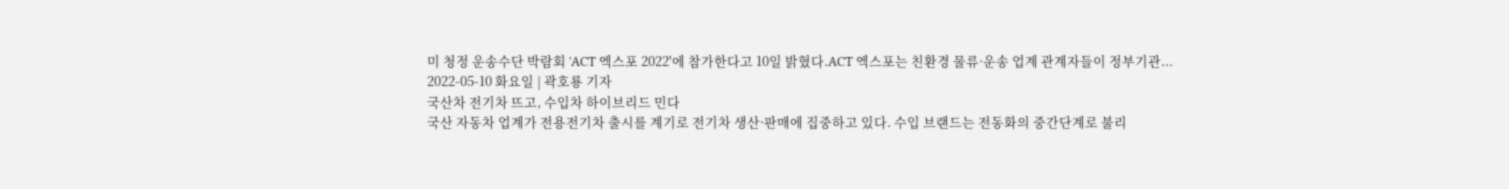미 청정 운송수단 박람회 'ACT 엑스포 2022'에 참가한다고 10일 밝혔다.ACT 엑스포는 친환경 물류·운송 업계 관계자들이 정부기관...
2022-05-10 화요일 | 곽호룡 기자
국산차 전기차 뜨고, 수입차 하이브리드 민다
국산 자동차 업계가 전용전기차 출시를 계기로 전기차 생산·판매에 집중하고 있다. 수입 브랜드는 전동화의 중간단계로 불리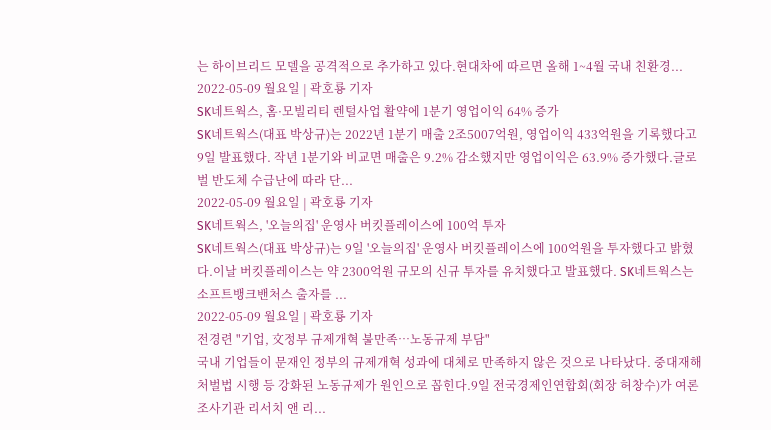는 하이브리드 모델을 공격적으로 추가하고 있다.현대차에 따르면 올해 1~4월 국내 친환경...
2022-05-09 월요일 | 곽호룡 기자
SK네트웍스, 홈·모빌리티 렌털사업 활약에 1분기 영업이익 64% 증가
SK네트웍스(대표 박상규)는 2022년 1분기 매출 2조5007억원, 영업이익 433억원을 기록했다고 9일 발표했다. 작년 1분기와 비교면 매출은 9.2% 감소했지만 영업이익은 63.9% 증가했다.글로벌 반도체 수급난에 따라 단...
2022-05-09 월요일 | 곽호룡 기자
SK네트웍스, '오늘의집' 운영사 버킷플레이스에 100억 투자
SK네트웍스(대표 박상규)는 9일 '오늘의집' 운영사 버킷플레이스에 100억원을 투자했다고 밝혔다.이날 버킷플레이스는 약 2300억원 규모의 신규 투자를 유치했다고 발표했다. SK네트웍스는 소프트뱅크밴처스 출자를 ...
2022-05-09 월요일 | 곽호룡 기자
전경련 "기업, 文정부 규제개혁 불만족…노동규제 부담"
국내 기업들이 문재인 정부의 규제개혁 성과에 대체로 만족하지 않은 것으로 나타났다. 중대재해처벌법 시행 등 강화된 노동규제가 원인으로 꼽힌다.9일 전국경제인연합회(회장 허창수)가 여론조사기관 리서치 앤 리...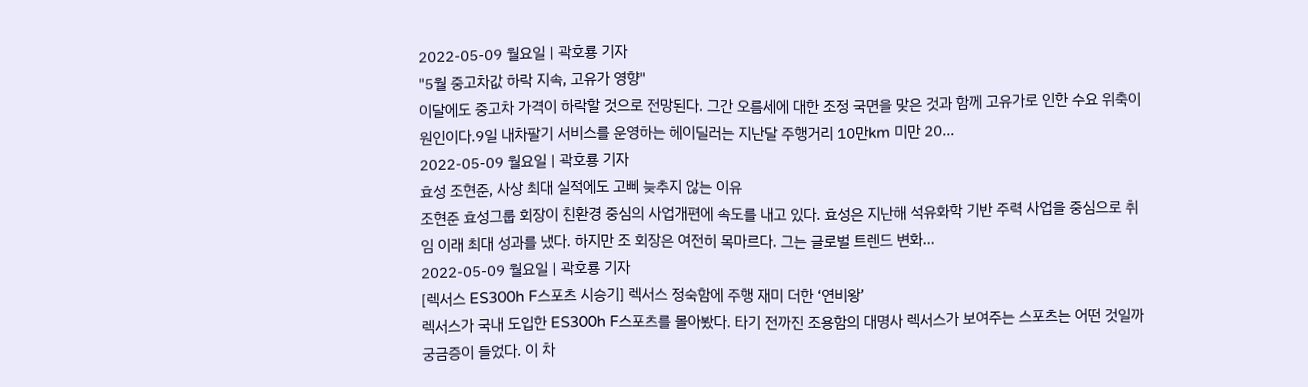2022-05-09 월요일 | 곽호룡 기자
"5월 중고차값 하락 지속, 고유가 영향"
이달에도 중고차 가격이 하락할 것으로 전망된다. 그간 오름세에 대한 조정 국면을 맞은 것과 함께 고유가로 인한 수요 위축이 원인이다.9일 내차팔기 서비스를 운영하는 헤이딜러는 지난달 주행거리 10만km 미만 20...
2022-05-09 월요일 | 곽호룡 기자
효성 조현준, 사상 최대 실적에도 고삐 늦추지 않는 이유
조현준 효성그룹 회장이 친환경 중심의 사업개편에 속도를 내고 있다. 효성은 지난해 석유화학 기반 주력 사업을 중심으로 취임 이래 최대 성과를 냈다. 하지만 조 회장은 여전히 목마르다. 그는 글로벌 트렌드 변화...
2022-05-09 월요일 | 곽호룡 기자
[렉서스 ES300h F스포츠 시승기] 렉서스 정숙함에 주행 재미 더한 ‘연비왕’
렉서스가 국내 도입한 ES300h F스포츠를 몰아봤다. 타기 전까진 조용함의 대명사 렉서스가 보여주는 스포츠는 어떤 것일까 궁금증이 들었다. 이 차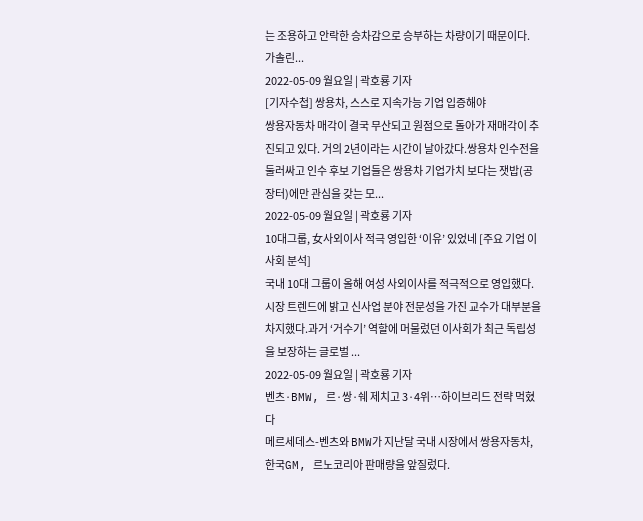는 조용하고 안락한 승차감으로 승부하는 차량이기 때문이다. 가솔린...
2022-05-09 월요일 | 곽호룡 기자
[기자수첩] 쌍용차, 스스로 지속가능 기업 입증해야
쌍용자동차 매각이 결국 무산되고 원점으로 돌아가 재매각이 추진되고 있다. 거의 2년이라는 시간이 날아갔다.쌍용차 인수전을 둘러싸고 인수 후보 기업들은 쌍용차 기업가치 보다는 잿밥(공장터)에만 관심을 갖는 모...
2022-05-09 월요일 | 곽호룡 기자
10대그룹, 女사외이사 적극 영입한 ‘이유’ 있었네 [주요 기업 이사회 분석]
국내 10대 그룹이 올해 여성 사외이사를 적극적으로 영입했다. 시장 트렌드에 밝고 신사업 분야 전문성을 가진 교수가 대부분을 차지했다.과거 ‘거수기’ 역할에 머물렀던 이사회가 최근 독립성을 보장하는 글로벌 ...
2022-05-09 월요일 | 곽호룡 기자
벤츠·BMW, 르·쌍·쉐 제치고 3·4위…하이브리드 전략 먹혔다
메르세데스-벤츠와 BMW가 지난달 국내 시장에서 쌍용자동차, 한국GM, 르노코리아 판매량을 앞질렀다.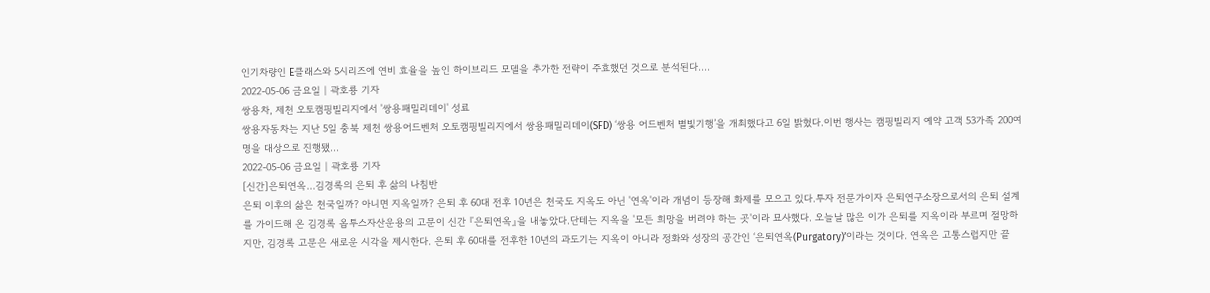인기차량인 E클래스와 5시리즈에 연비 효율을 높인 하이브리드 모델을 추가한 전략이 주효했던 것으로 분석된다....
2022-05-06 금요일 | 곽호룡 기자
쌍용차, 제천 오토캠핑빌리지에서 '쌍용패밀리데이' 성료
쌍용자동차는 지난 5일 충북 제천 쌍용어드벤처 오토캠핑빌리지에서 쌍용패밀리데이(SFD) ‘쌍용 어드벤처 별빛기행’을 개최했다고 6일 밝혔다.이번 행사는 캠핑빌리지 예약 고객 53가족 200여명을 대상으로 진행됐...
2022-05-06 금요일 | 곽호룡 기자
[신간]은퇴연옥…김경록의 은퇴 후 삶의 나침반
은퇴 이후의 삶은 천국일까? 아니면 지옥일까? 은퇴 후 60대 전후 10년은 천국도 지옥도 아닌 '연옥'이라 개념이 등장해 화제를 모으고 있다.투자 전문가이자 은퇴연구소장으로서의 은퇴 설계를 가이드해 온 김경록 옵투스자산운용의 고문이 신간 『은퇴연옥』을 내놓았다.단테는 지옥을 '모든 희망을 버려야 하는 곳'이라 묘사했다. 오늘날 많은 이가 은퇴를 지옥이라 부르며 절망하지만, 김경록 고문은 새로운 시각을 제시한다. 은퇴 후 60대를 전후한 10년의 과도기는 지옥이 아니라 정화와 성장의 공간인 ‘은퇴연옥(Purgatory)’이라는 것이다. 연옥은 고통스럽지만 끝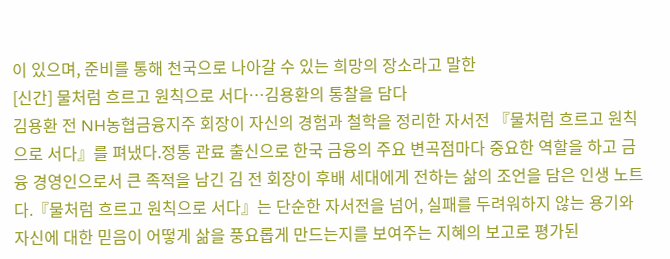이 있으며, 준비를 통해 천국으로 나아갈 수 있는 희망의 장소라고 말한
[신간] 물처럼 흐르고 원칙으로 서다…김용환의 통찰을 담다
김용환 전 NH농협금융지주 회장이 자신의 경험과 철학을 정리한 자서전 『물처럼 흐르고 원칙으로 서다』를 펴냈다.정통 관료 출신으로 한국 금융의 주요 변곡점마다 중요한 역할을 하고 금융 경영인으로서 큰 족적을 남긴 김 전 회장이 후배 세대에게 전하는 삶의 조언을 담은 인생 노트다.『물처럼 흐르고 원칙으로 서다』는 단순한 자서전을 넘어, 실패를 두려워하지 않는 용기와 자신에 대한 믿음이 어떻게 삶을 풍요롭게 만드는지를 보여주는 지혜의 보고로 평가된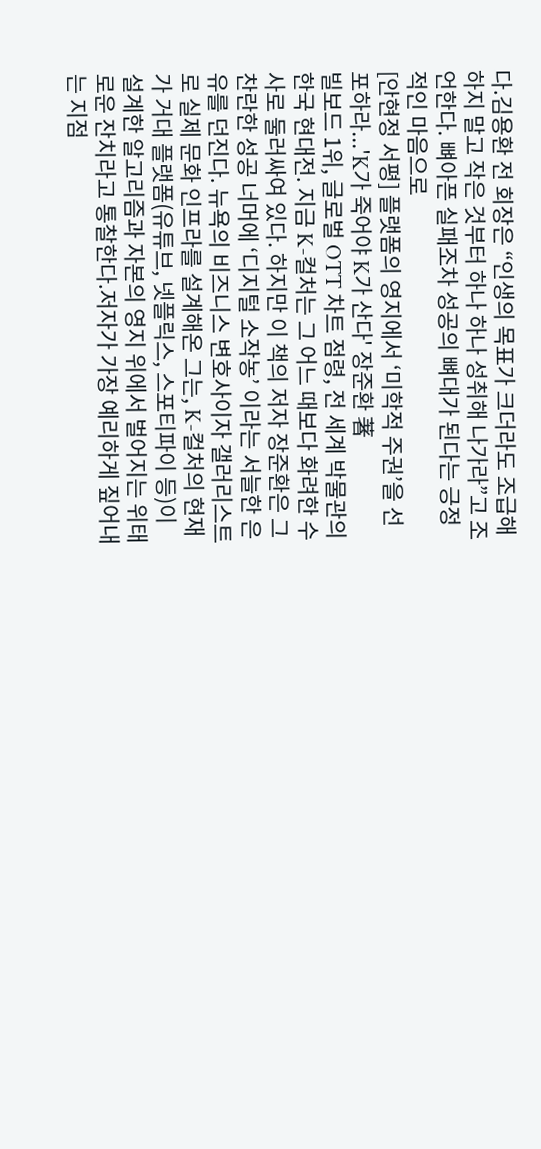다.김용환 전 회장은 “인생의 목표가 크더라도 조급해하지 말고 작은 것부터 하나 하나 성취해 나가라”고 조언한다. 뼈아픈 실패조차 성공의 뼈대가 된다는 긍정적인 마음으로
[안현정 서평] 플랫폼의 영지에서 ‘미학적 주권’을 선포하라...'K가 죽어야 K가 산다' 장준환 著
빌보드 1위, 글로벌 OTT 차트 점령, 전 세계 박물관의 한국 현대전. 지금 K-컬처는 그 어느 때보다 화려한 수사로 둘러싸여 있다. 하지만 이 책의 저자 장준환은 그 찬란한 성공 너머에 ‘디지털 소작농’ 이라는 서늘한 은유를 던진다. 뉴욕의 비즈니스 변호사이자 갤러리스트로 실제 문화 인프라를 설계해온 그는, K-컬처의 현재가 거대 플랫폼(유튜브, 넷플릭스, 스포티파이 등)이 설계한 알고리즘과 자본의 영지 위에서 벌어지는 위태로운 잔치라고 통찰한다.저자가 가장 예리하게 짚어내는 지점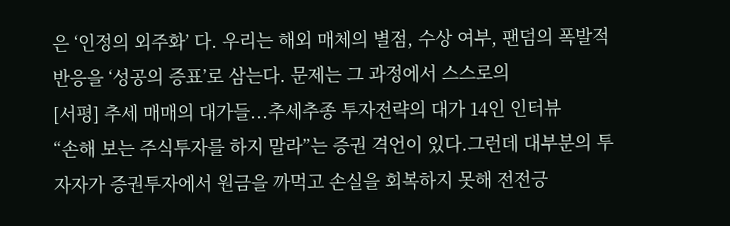은 ‘인정의 외주화’ 다. 우리는 해외 매체의 별점, 수상 여부, 팬덤의 폭발적 반응을 ‘성공의 증표’로 삼는다. 문제는 그 과정에서 스스로의
[서평] 추세 매매의 대가들...추세추종 투자전략의 대가 14인 인터뷰
“손해 보는 주식투자를 하지 말라”는 증권 격언이 있다.그런데 대부분의 투자자가 증권투자에서 원금을 까먹고 손실을 회복하지 못해 전전긍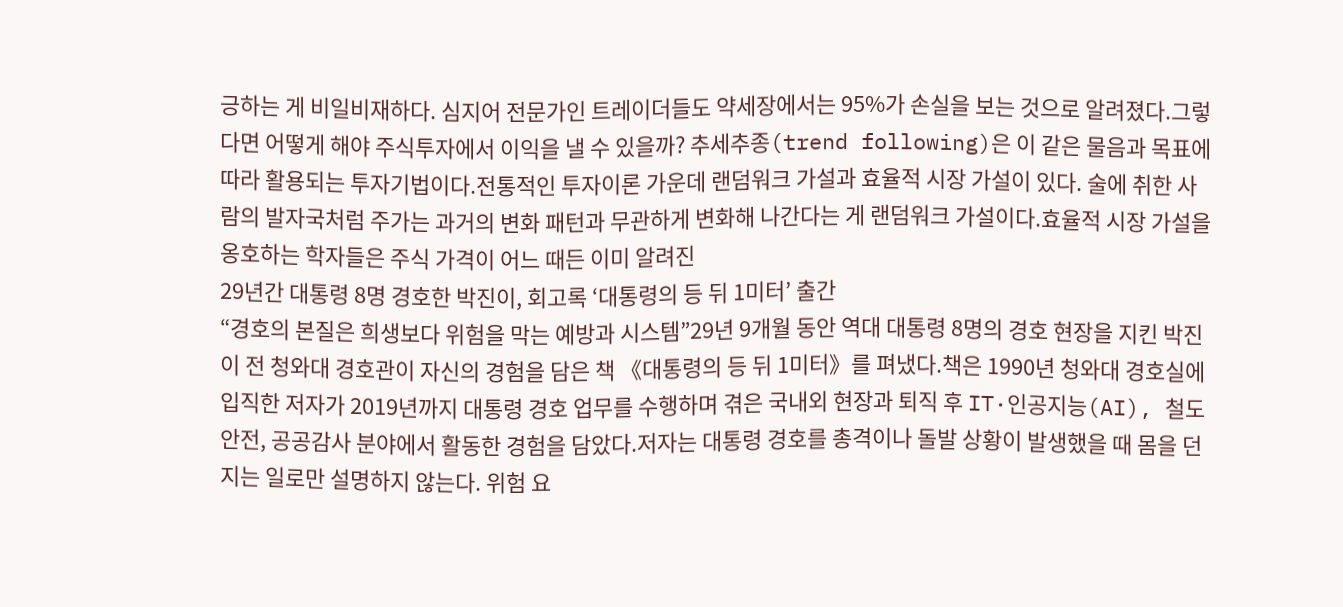긍하는 게 비일비재하다. 심지어 전문가인 트레이더들도 약세장에서는 95%가 손실을 보는 것으로 알려졌다.그렇다면 어떻게 해야 주식투자에서 이익을 낼 수 있을까? 추세추종(trend following)은 이 같은 물음과 목표에 따라 활용되는 투자기법이다.전통적인 투자이론 가운데 랜덤워크 가설과 효율적 시장 가설이 있다. 술에 취한 사람의 발자국처럼 주가는 과거의 변화 패턴과 무관하게 변화해 나간다는 게 랜덤워크 가설이다.효율적 시장 가설을 옹호하는 학자들은 주식 가격이 어느 때든 이미 알려진
29년간 대통령 8명 경호한 박진이, 회고록 ‘대통령의 등 뒤 1미터’ 출간
“경호의 본질은 희생보다 위험을 막는 예방과 시스템”29년 9개월 동안 역대 대통령 8명의 경호 현장을 지킨 박진이 전 청와대 경호관이 자신의 경험을 담은 책 《대통령의 등 뒤 1미터》를 펴냈다.책은 1990년 청와대 경호실에 입직한 저자가 2019년까지 대통령 경호 업무를 수행하며 겪은 국내외 현장과 퇴직 후 IT·인공지능(AI), 철도 안전, 공공감사 분야에서 활동한 경험을 담았다.저자는 대통령 경호를 총격이나 돌발 상황이 발생했을 때 몸을 던지는 일로만 설명하지 않는다. 위험 요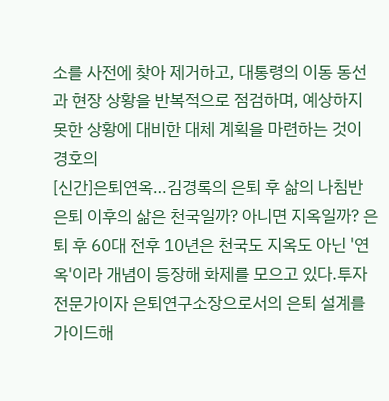소를 사전에 찾아 제거하고, 대통령의 이동 동선과 현장 상황을 반복적으로 점검하며, 예상하지 못한 상황에 대비한 대체 계획을 마련하는 것이 경호의
[신간]은퇴연옥…김경록의 은퇴 후 삶의 나침반
은퇴 이후의 삶은 천국일까? 아니면 지옥일까? 은퇴 후 60대 전후 10년은 천국도 지옥도 아닌 '연옥'이라 개념이 등장해 화제를 모으고 있다.투자 전문가이자 은퇴연구소장으로서의 은퇴 설계를 가이드해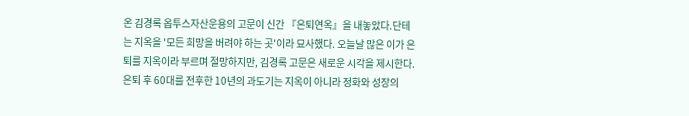온 김경록 옵투스자산운용의 고문이 신간 『은퇴연옥』을 내놓았다.단테는 지옥을 '모든 희망을 버려야 하는 곳'이라 묘사했다. 오늘날 많은 이가 은퇴를 지옥이라 부르며 절망하지만, 김경록 고문은 새로운 시각을 제시한다. 은퇴 후 60대를 전후한 10년의 과도기는 지옥이 아니라 정화와 성장의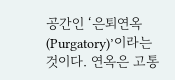공간인 ‘은퇴연옥(Purgatory)’이라는 것이다. 연옥은 고통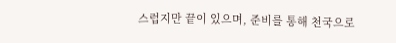스럽지만 끝이 있으며, 준비를 통해 천국으로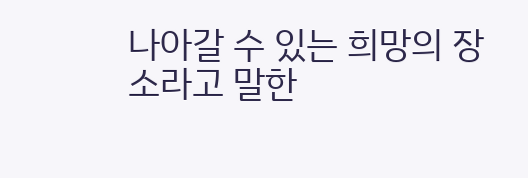나아갈 수 있는 희망의 장소라고 말한